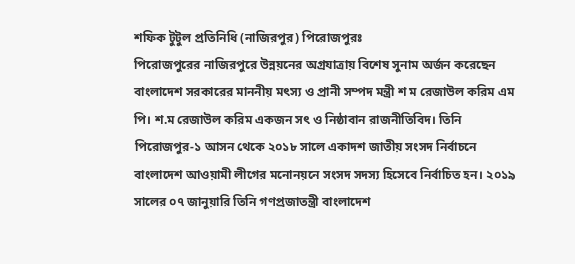শফিক টুটুল প্রতিনিধি (নাজিরপুর) পিরোজপুরঃ
পিরোজপুরের নাজিরপুরে উন্নয়নের অগ্রযাত্রায় বিশেষ সুনাম অর্জন করেছেন বাংলাদেশ সরকারের মাননীয় মৎস্য ও প্রানী সম্পদ মন্ত্রী শ ম রেজাউল করিম এম পি। শ.ম রেজাউল করিম একজন সৎ ও নিষ্ঠাবান রাজনীতিবিদ। তিনি পিরোজপুর-১ আসন থেকে ২০১৮ সালে একাদশ জাতীয় সংসদ নির্বাচনে বাংলাদেশ আওয়ামী লীগের মনোনয়নে সংসদ সদস্য হিসেবে নির্বাচিত হন। ২০১৯ সালের ০৭ জানুয়ারি তিনি গণপ্রজাতন্ত্রী বাংলাদেশ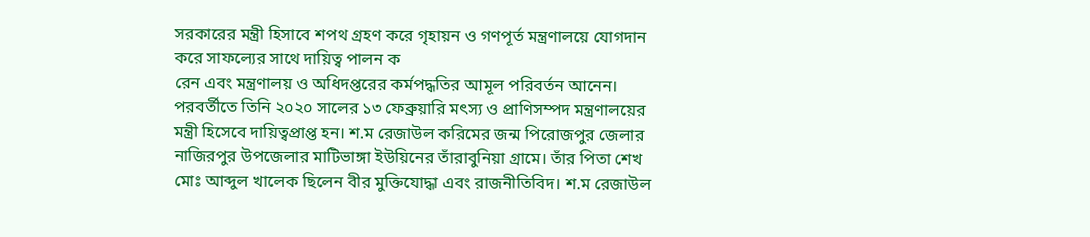সরকারের মন্ত্রী হিসাবে শপথ গ্রহণ করে গৃহায়ন ও গণপূর্ত মন্ত্রণালয়ে যোগদান করে সাফল্যের সাথে দায়িত্ব পালন ক
রেন এবং মন্ত্রণালয় ও অধিদপ্তরের কর্মপদ্ধতির আমূল পরিবর্তন আনেন। পরবর্তীতে তিনি ২০২০ সালের ১৩ ফেব্রুয়ারি মৎস্য ও প্রাণিসম্পদ মন্ত্রণালয়ের মন্ত্রী হিসেবে দায়িত্বপ্রাপ্ত হন। শ.ম রেজাউল করিমের জন্ম পিরোজপুর জেলার নাজিরপুর উপজেলার মাটিভাঙ্গা ইউয়িনের তাঁরাবুনিয়া গ্রামে। তাঁর পিতা শেখ মোঃ আব্দুল খালেক ছিলেন বীর মুক্তিযোদ্ধা এবং রাজনীতিবিদ। শ.ম রেজাউল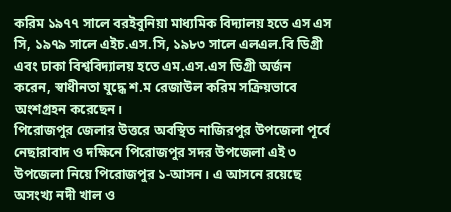করিম ১৯৭৭ সালে বরইবুনিয়া মাধ্যমিক বিদ্যালয় হতে এস এস সি, ১৯৭৯ সালে এইচ.এস.সি, ১৯৮৩ সালে এলএল.বি ডিগ্রী এবং ঢাকা বিশ্ববিদ্যালয় হতে এম.এস.এস ডিগ্রী অর্জন করেন, স্বাধীনতা যুদ্ধে শ.ম রেজাউল করিম সক্রিয়ভাবে অংশগ্রহন করেছেন।
পিরোজপুর জেলার উত্তরে অবস্থিত নাজিরপুর উপজেলা পূর্বে নেছারাবাদ ও দক্ষিনে পিরোজপুর সদর উপজেলা এই ৩ উপজেলা নিয়ে পিরোজপুর ১-আসন। এ আসনে রয়েছে অসংখ্য নদী খাল ও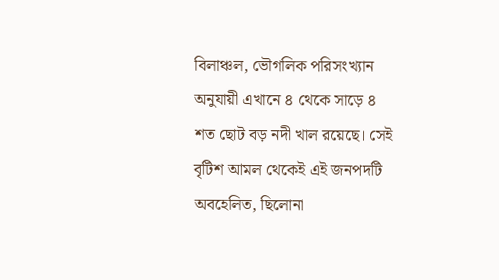বিলাঞ্চল, ভৌগলিক পরিসংখ্যান অনুযায়ী এখানে ৪ থেকে সাড়ে ৪ শত ছোট বড় নদী খাল রয়েছে। সেই বৃটিশ আমল থেকেই এই জনপদটি অবহেলিত, ছিলোনা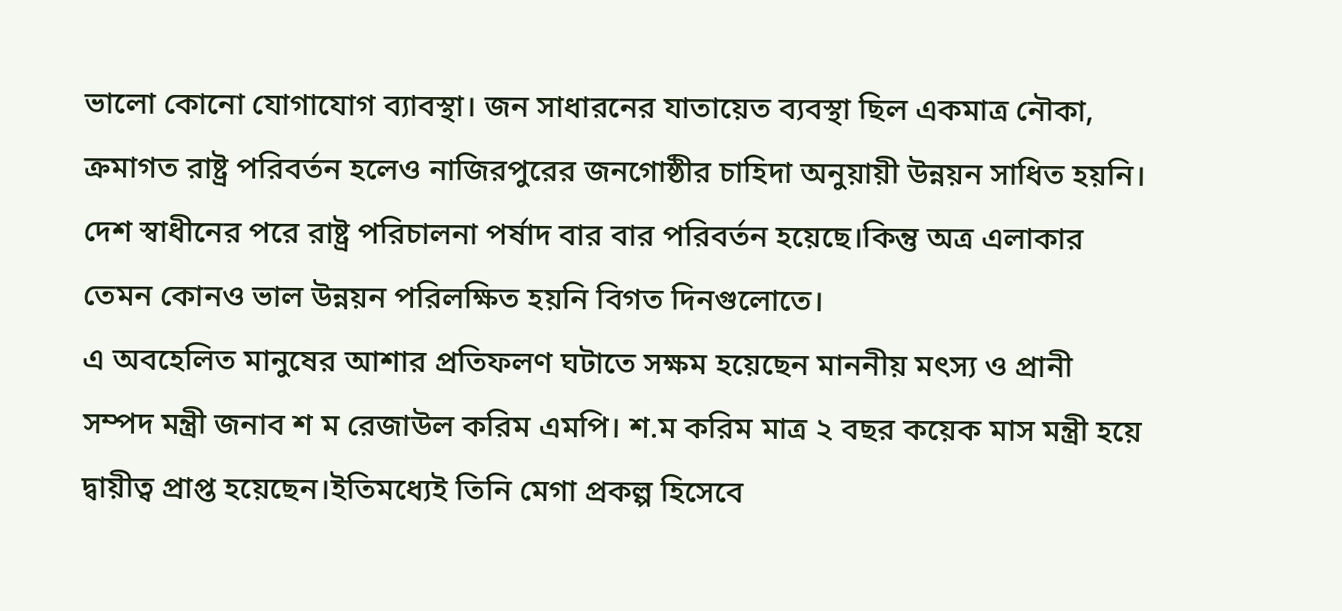ভালো কোনো যোগাযোগ ব্যাবস্থা। জন সাধারনের যাতায়েত ব্যবস্থা ছিল একমাত্র নৌকা, ক্রমাগত রাষ্ট্র পরিবর্তন হলেও নাজিরপুরের জনগোষ্ঠীর চাহিদা অনুয়ায়ী উন্নয়ন সাধিত হয়নি। দেশ স্বাধীনের পরে রাষ্ট্র পরিচালনা পর্ষাদ বার বার পরিবর্তন হয়েছে।কিন্তু অত্র এলাকার তেমন কোনও ভাল উন্নয়ন পরিলক্ষিত হয়নি বিগত দিনগুলোতে।
এ অবহেলিত মানুষের আশার প্রতিফলণ ঘটাতে সক্ষম হয়েছেন মাননীয় মৎস্য ও প্রানী সম্পদ মন্ত্রী জনাব শ ম রেজাউল করিম এমপি। শ.ম করিম মাত্র ২ বছর কয়েক মাস মন্ত্রী হয়ে দ্বায়ীত্ব প্রাপ্ত হয়েছেন।ইতিমধ্যেই তিনি মেগা প্রকল্প হিসেবে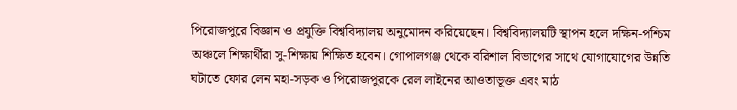পিরোজপুরে বিজ্ঞান ও প্রযুক্তি বিশ্ববিদ্যালয় অনুমোদন করিয়েছেন। বিশ্ববিদ্যালয়টি স্থাপন হলে দক্ষিন-পশ্চিম অঞ্চলে শিক্ষার্থীরা সু-শিক্ষায় শিক্ষিত হবেন। গোপালগঞ্জ থেকে বরিশাল বিভাগের সাথে যোগাযোগের উন্নতি ঘটাতে ফোর লেন মহা-সড়ক ও পিরোজপুরকে রেল লাইনের আওতাভূক্ত এবং মাঠ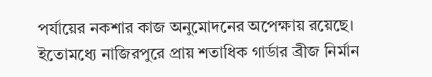পর্যায়ের নকশার কাজ অনুমোদনের অপেক্ষায় রয়েছে।
ইতোমধ্যে নাজিরপুরে প্রায় শতাধিক গার্ডার ব্রীজ নির্মান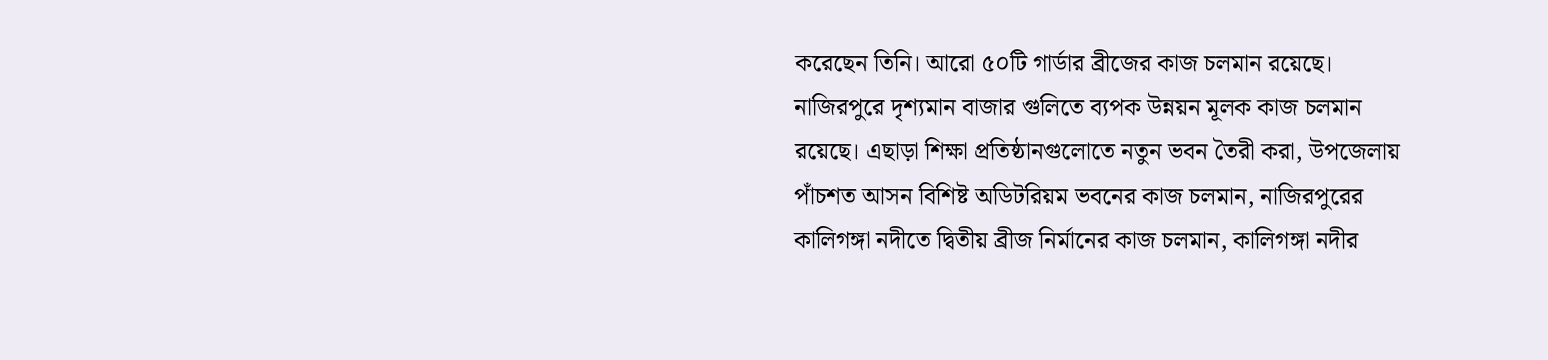করেছেন তিনি। আরো ৫০টি গার্ডার ব্রীজের কাজ চলমান রয়েছে। নাজিরপুরে দৃশ্যমান বাজার গুলিতে ব্যপক উন্নয়ন মূলক কাজ চলমান রয়েছে। এছাড়া শিক্ষা প্রতিষ্ঠানগুলোতে নতুন ভবন তৈরী করা, উপজেলায় পাঁচশত আসন বিশিষ্ট অডিটরিয়ম ভবনের কাজ চলমান, নাজিরপুরের কালিগঙ্গা নদীতে দ্বিতীয় ব্রীজ নির্মানের কাজ চলমান, কালিগঙ্গা নদীর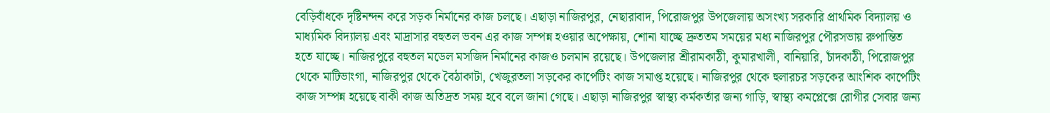বেড়িবাঁধকে দৃষ্টিনন্দন করে সড়ক নির্মানের কাজ চলছে। এছাড়া নাজিরপুর, নেছারাবাদ, পিরোজপুর উপজেলায় অসংখ্য সরকারি প্রাথমিক বিদ্যালয় ও মাধ্যমিক বিদ্যালয় এবং মাদ্রাসার বহুতল ভবন এর কাজ সম্পন্ন হওয়ার অপেক্ষায়, শোনা যাচ্ছে দ্রুততম সময়ের মধ্য নাজিরপুর পৌরসভায় রুপান্তিত হতে যাচ্ছে। নাজিরপুরে বহুতল মডেল মসজিদ নির্মানের কাজও চলমান রয়েছে। উপজেলার শ্রীরামকাঠী, কুমারখালী, বানিয়ারি, চাঁদকাঠী, পিরোজপুর থেকে মাটিভাংগা, নাজিরপুর থেকে বৈঠাকাটা, খেজুরতলা সড়কের কার্পেটিং কাজ সমাপ্ত হয়েছে। নাজিরপুর থেকে হুলারচর সড়কের আংশিক কার্পেটিং কাজ সম্পন্ন হয়েছে বাকী কাজ অতিদ্রত সময় হবে বলে জানা গেছে। এছাড়া নাজিরপুর স্বাস্থ্য কর্মকর্তার জন্য গাড়ি, স্বাস্থ্য কমপ্লেক্সে রোগীর সেবার জন্য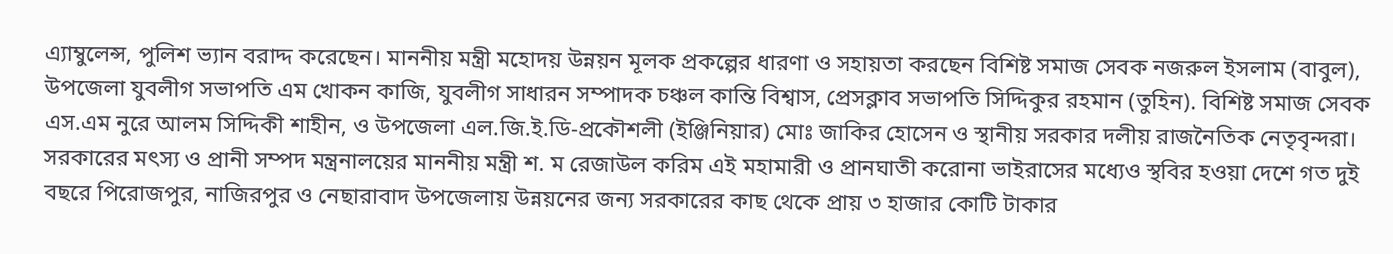এ্যাম্বুলেন্স, পুলিশ ভ্যান বরাদ্দ করেছেন। মাননীয় মন্ত্রী মহোদয় উন্নয়ন মূলক প্রকল্পের ধারণা ও সহায়তা করছেন বিশিষ্ট সমাজ সেবক নজরুল ইসলাম (বাবুল), উপজেলা যুবলীগ সভাপতি এম খোকন কাজি, যুবলীগ সাধারন সম্পাদক চঞ্চল কান্তি বিশ্বাস, প্রেসক্লাব সভাপতি সিদ্দিকুর রহমান (তুহিন). বিশিষ্ট সমাজ সেবক এস.এম নুরে আলম সিদ্দিকী শাহীন, ও উপজেলা এল.জি.ই.ডি-প্রকৌশলী (ইঞ্জিনিয়ার) মোঃ জাকির হোসেন ও স্থানীয় সরকার দলীয় রাজনৈতিক নেতৃবৃন্দরা। সরকারের মৎস্য ও প্রানী সম্পদ মন্ত্রনালয়ের মাননীয় মন্ত্রী শ. ম রেজাউল করিম এই মহামারী ও প্রানঘাতী করোনা ভাইরাসের মধ্যেও স্থবির হওয়া দেশে গত দুই বছরে পিরোজপুর, নাজিরপুর ও নেছারাবাদ উপজেলায় উন্নয়নের জন্য সরকারের কাছ থেকে প্রায় ৩ হাজার কোটি টাকার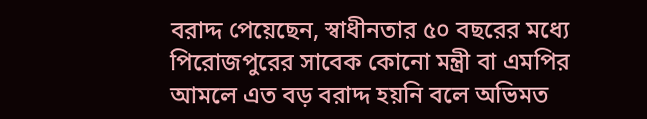বরাদ্দ পেয়েছেন, স্বাধীনতার ৫০ বছরের মধ্যে পিরোজপুরের সাবেক কোনো মন্ত্রী বা এমপির আমলে এত বড় বরাদ্দ হয়নি বলে অভিমত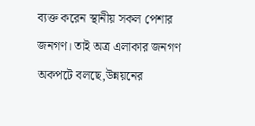ব্যক্ত করেন স্থানীয় সকল পেশার জনগণ। তাই অত্র এলাকার জনগণ অকপটে বলছে,উন্নয়নের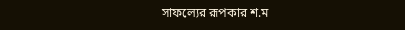সাফল্যের রূপকার শ.ম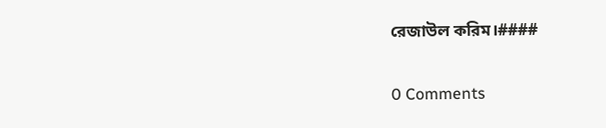রেজাউল করিম।####


0 Comments